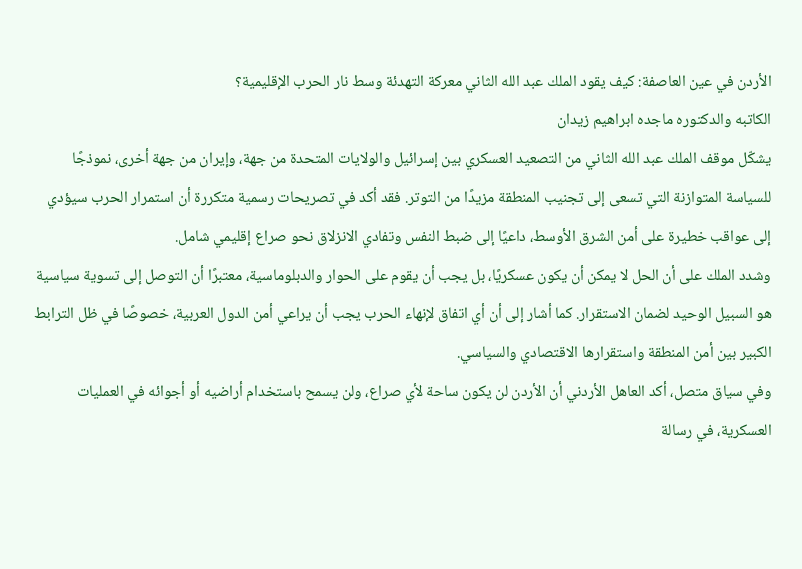الأردن في عين العاصفة: كيف يقود الملك عبد الله الثاني معركة التهدئة وسط نار الحرب الإقليمية؟
الكاتبه والدكتوره ماجده ابراهيم زيدان
يشكّل موقف الملك عبد الله الثاني من التصعيد العسكري بين إسرائيل والولايات المتحدة من جهة، وإيران من جهة أخرى، نموذجًا للسياسة المتوازنة التي تسعى إلى تجنيب المنطقة مزيدًا من التوتر. فقد أكد في تصريحات رسمية متكررة أن استمرار الحرب سيؤدي إلى عواقب خطيرة على أمن الشرق الأوسط، داعيًا إلى ضبط النفس وتفادي الانزلاق نحو صراع إقليمي شامل.
وشدد الملك على أن الحل لا يمكن أن يكون عسكريًا، بل يجب أن يقوم على الحوار والدبلوماسية، معتبرًا أن التوصل إلى تسوية سياسية هو السبيل الوحيد لضمان الاستقرار. كما أشار إلى أن أي اتفاق لإنهاء الحرب يجب أن يراعي أمن الدول العربية، خصوصًا في ظل الترابط الكبير بين أمن المنطقة واستقرارها الاقتصادي والسياسي.
وفي سياق متصل، أكد العاهل الأردني أن الأردن لن يكون ساحة لأي صراع، ولن يسمح باستخدام أراضيه أو أجوائه في العمليات العسكرية، في رسالة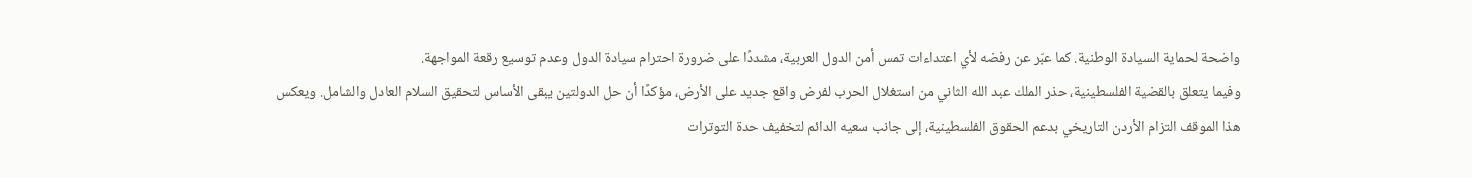واضحة لحماية السيادة الوطنية. كما عبّر عن رفضه لأي اعتداءات تمس أمن الدول العربية، مشددًا على ضرورة احترام سيادة الدول وعدم توسيع رقعة المواجهة.
وفيما يتعلق بالقضية الفلسطينية، حذر الملك عبد الله الثاني من استغلال الحرب لفرض واقع جديد على الأرض، مؤكدًا أن حل الدولتين يبقى الأساس لتحقيق السلام العادل والشامل. ويعكس هذا الموقف التزام الأردن التاريخي بدعم الحقوق الفلسطينية، إلى جانب سعيه الدائم لتخفيف حدة التوترات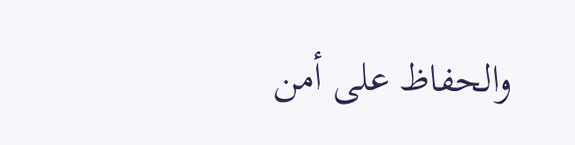والحفاظ على أمن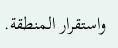واستقرار المنطقة.